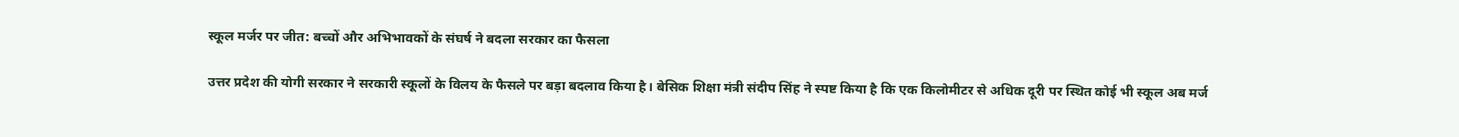स्कूल मर्जर पर जीत: बच्चों और अभिभावकों के संघर्ष ने बदला सरकार का फैसला

उत्तर प्रदेश की योगी सरकार ने सरकारी स्कूलों के विलय के फैसले पर बड़ा बदलाव किया है। बेसिक शिक्षा मंत्री संदीप सिंह ने स्पष्ट किया है कि एक किलोमीटर से अधिक दूरी पर स्थित कोई भी स्कूल अब मर्ज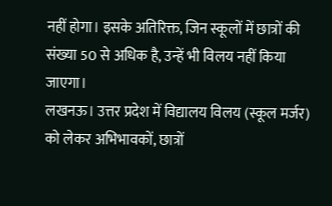नहीं होगा। इसके अतिरिक्त, जिन स्कूलों में छात्रों की संख्या 50 से अधिक है, उन्हें भी विलय नहीं किया जाएगा।
लखनऊ। उत्तर प्रदेश में विद्यालय विलय (स्कूल मर्जर) को लेकर अभिभावकों, छात्रों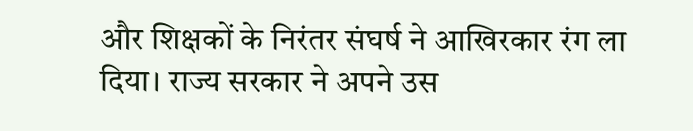और शिक्षकों के निरंतर संघर्ष ने आखिरकार रंग ला दिया। राज्य सरकार ने अपने उस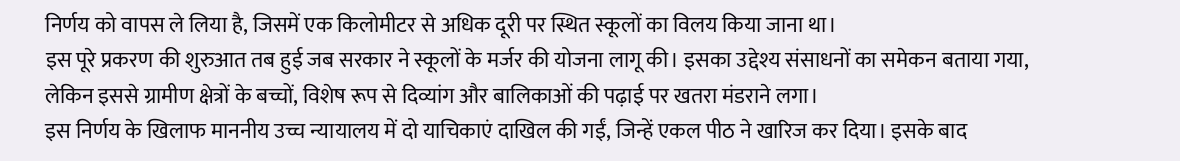निर्णय को वापस ले लिया है, जिसमें एक किलोमीटर से अधिक दूरी पर स्थित स्कूलों का विलय किया जाना था।
इस पूरे प्रकरण की शुरुआत तब हुई जब सरकार ने स्कूलों के मर्जर की योजना लागू की। इसका उद्देश्य संसाधनों का समेकन बताया गया, लेकिन इससे ग्रामीण क्षेत्रों के बच्चों, विशेष रूप से दिव्यांग और बालिकाओं की पढ़ाई पर खतरा मंडराने लगा।
इस निर्णय के खिलाफ माननीय उच्च न्यायालय में दो याचिकाएं दाखिल की गईं, जिन्हें एकल पीठ ने खारिज कर दिया। इसके बाद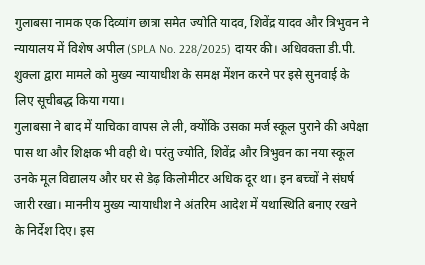गुलाबसा नामक एक दिव्यांग छात्रा समेत ज्योति यादव, शिवेंद्र यादव और त्रिभुवन ने न्यायालय में विशेष अपील (SPLA No. 228/2025) दायर की। अधिवक्ता डी.पी. शुक्ला द्वारा मामले को मुख्य न्यायाधीश के समक्ष मेंशन करने पर इसे सुनवाई के लिए सूचीबद्ध किया गया।
गुलाबसा ने बाद में याचिका वापस ले ली, क्योंकि उसका मर्ज स्कूल पुराने की अपेक्षा पास था और शिक्षक भी वही थे। परंतु ज्योति, शिवेंद्र और त्रिभुवन का नया स्कूल उनके मूल विद्यालय और घर से डेढ़ किलोमीटर अधिक दूर था। इन बच्चों ने संघर्ष जारी रखा। माननीय मुख्य न्यायाधीश ने अंतरिम आदेश में यथास्थिति बनाए रखने के निर्देश दिए। इस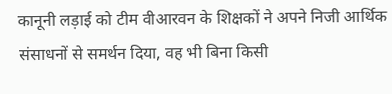कानूनी लड़ाई को टीम वीआरवन के शिक्षकों ने अपने निजी आर्थिक संसाधनों से समर्थन दिया, वह भी बिना किसी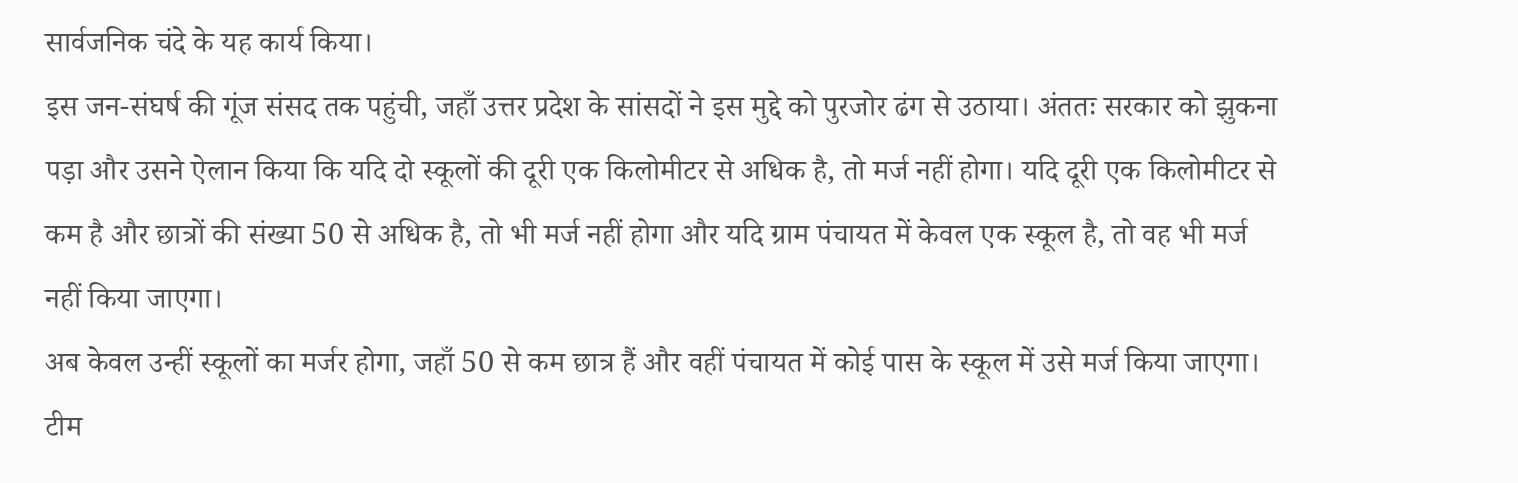सार्वजनिक चंदे के यह कार्य किया।
इस जन-संघर्ष की गूंज संसद तक पहुंची, जहाँ उत्तर प्रदेश के सांसदों ने इस मुद्दे को पुरजोर ढंग से उठाया। अंततः सरकार को झुकना पड़ा और उसने ऐलान किया कि यदि दो स्कूलों की दूरी एक किलोमीटर से अधिक है, तो मर्ज नहीं होगा। यदि दूरी एक किलोमीटर से कम है और छात्रों की संख्या 50 से अधिक है, तो भी मर्ज नहीं होगा और यदि ग्राम पंचायत में केवल एक स्कूल है, तो वह भी मर्ज नहीं किया जाएगा।
अब केवल उन्हीं स्कूलों का मर्जर होगा, जहाँ 50 से कम छात्र हैं और वहीं पंचायत में कोई पास के स्कूल में उसे मर्ज किया जाएगा। टीम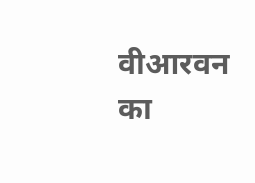वीआरवन का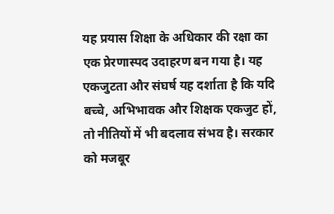यह प्रयास शिक्षा के अधिकार की रक्षा का एक प्रेरणास्पद उदाहरण बन गया है। यह एकजुटता और संघर्ष यह दर्शाता है कि यदि बच्चे, अभिभावक और शिक्षक एकजुट हों, तो नीतियों में भी बदलाव संभव है। सरकार को मजबूर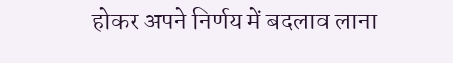होकर अपने निर्णय में बदलाव लाना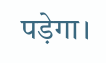पड़ेगा।